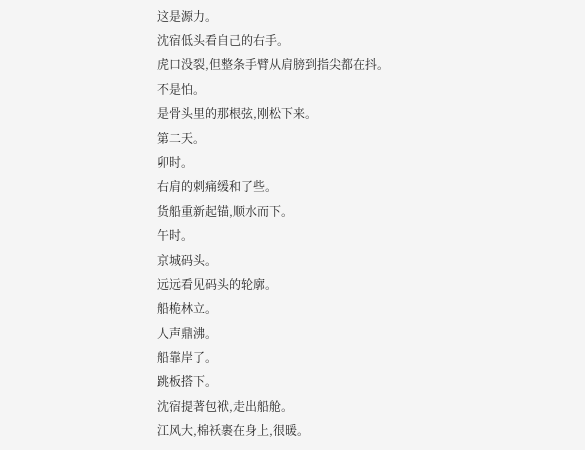这是源力。
沈宿低头看自己的右手。
虎口没裂,但整条手臂从肩膀到指尖都在抖。
不是怕。
是骨头里的那根弦,刚松下来。
第二天。
卯时。
右肩的刺痛缓和了些。
货船重新起锚,顺水而下。
午时。
京城码头。
远远看见码头的轮廓。
船桅林立。
人声鼎沸。
船靠岸了。
跳板搭下。
沈宿提著包袱,走出船舱。
江风大,棉袄裹在身上,很暖。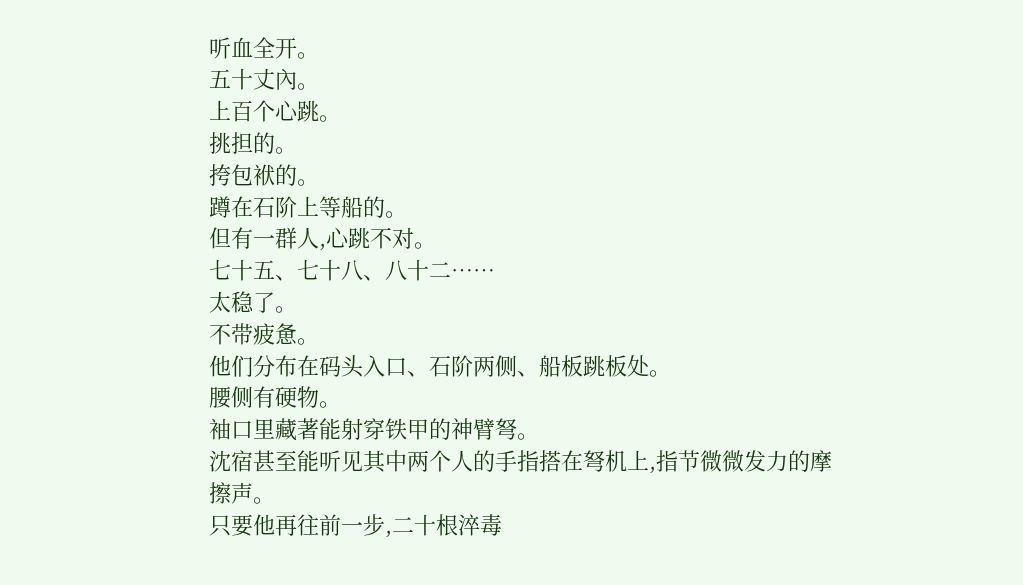听血全开。
五十丈內。
上百个心跳。
挑担的。
挎包袱的。
蹲在石阶上等船的。
但有一群人,心跳不对。
七十五、七十八、八十二……
太稳了。
不带疲惫。
他们分布在码头入口、石阶两侧、船板跳板处。
腰侧有硬物。
袖口里藏著能射穿铁甲的神臂弩。
沈宿甚至能听见其中两个人的手指搭在弩机上,指节微微发力的摩擦声。
只要他再往前一步,二十根淬毒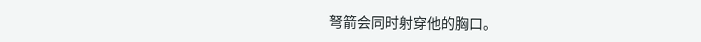弩箭会同时射穿他的胸口。